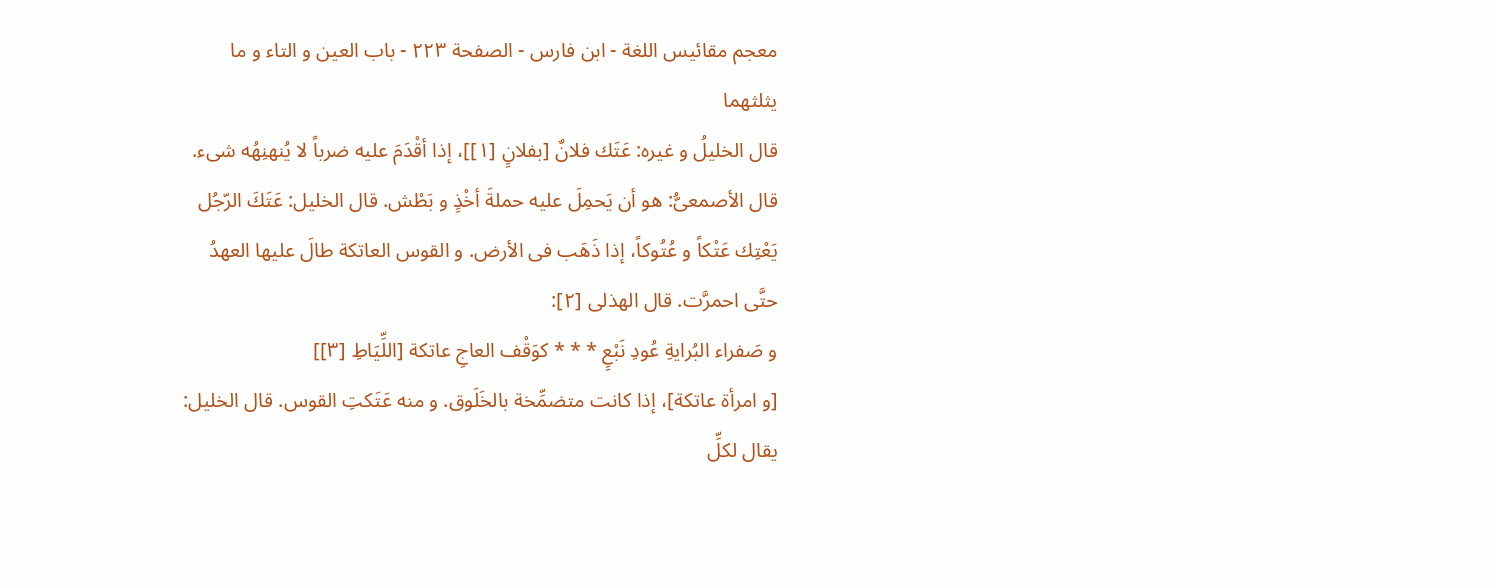معجم مقائيس اللغة - ابن فارس - الصفحة ٢٢٣ - باب العين و التاء و ما يثلثهما
قال الخليلُ و غيره: عَتَك فلانٌ [بفلانٍ [١]]، إذا أقْدَمَ عليه ضرباً لا يُنهنِهُه شىء. قال الأصمعىُّ: هو أن يَحمِلَ عليه حملةَ أخْذٍ و بَطْش. قال الخليل: عَتَكَ الرّجُل يَعْتِك عَتْكاً و عُتُوكاً، إذا ذَهَب فى الأرض. و القوس العاتكة طالَ عليها العهدُ حتَّى احمرَّت. قال الهذلى [٢]:
و صَفراء البُرايةِ عُودِ نَبْعٍ * * * كوَقْف العاجِ عاتكة [اللِّيَاطِ [٣]]
[و امرأة عاتكة]، إذا كانت متضمِّخة بالخَلَوق. و منه عَتَكتِ القوس. قال الخليل: يقال لكلِّ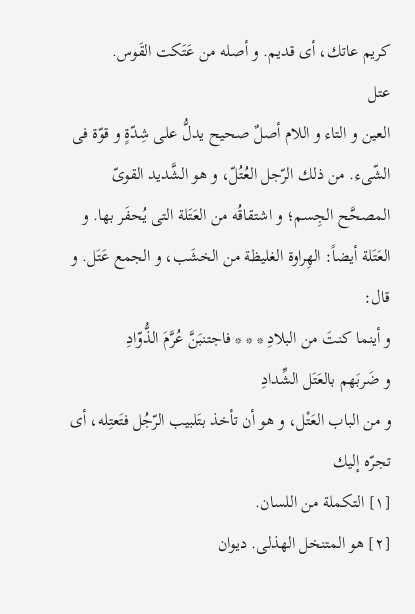كريم عاتك، أى قديم. و أصله من عَتَكت القَوس.
عتل
العين و التاء و اللام أصلٌ صحيح يدلُّ على شِدّةٍ و قوّة فى الشّىء. من ذلك الرّجل العُتُلّ، و هو الشَّديد القوىّ المصحَّح الجِسم؛ و اشتقاقُه من العَتَلة التى يُحفَر بها. و العَتَلة أيضاً: الهِراوة الغليظة من الخشَب، و الجمع عَتَل. و قال:
و أينما كنتَ من البلادِ * * * فاجتنبَنَّ عُرَّمَ الذُّوّادِ
و ضَربَهم بالعَتَل الشِّدادِ
و من الباب العَتْل، و هو أن تأخذ بتَلبيب الرّجُل فتَعتِله، أى تجرّه إليك
[١] التكملة من اللسان.
[٢] هو المتنخل الهذلى. ديوان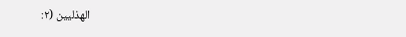الهذليين (٢: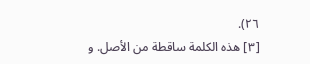٢٦).
[٣] هذه الكلمة ساقطة من الأصل. و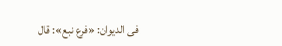فى الديوان: «فرع نبع»: قال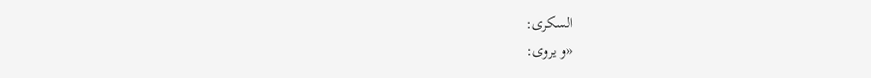السكرى:
«و يروى: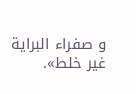و صفراء البراية غير خلط».